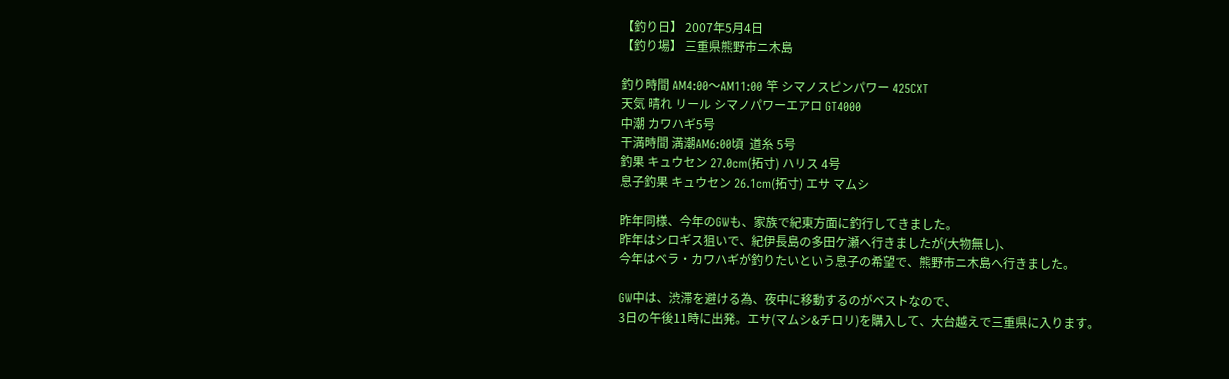【釣り日】 2007年5月4日
【釣り場】 三重県熊野市ニ木島

釣り時間 AM4:00〜AM11:00 竿 シマノスピンパワー 425CXT
天気 晴れ リール シマノパワーエアロ GT4000
中潮 カワハギ5号
干満時間 満潮AM6:00頃  道糸 5号
釣果 キュウセン 27.0cm(拓寸) ハリス 4号
息子釣果 キュウセン 26.1cm(拓寸) エサ マムシ

昨年同様、今年のGWも、家族で紀東方面に釣行してきました。
昨年はシロギス狙いで、紀伊長島の多田ケ瀬へ行きましたが(大物無し)、
今年はベラ・カワハギが釣りたいという息子の希望で、熊野市ニ木島へ行きました。

GW中は、渋滞を避ける為、夜中に移動するのがベストなので、
3日の午後11時に出発。エサ(マムシ&チロリ)を購入して、大台越えで三重県に入ります。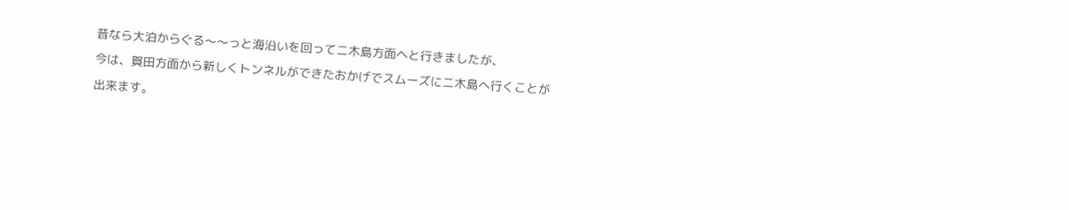昔なら大泊からぐる〜〜っと海沿いを回ってニ木島方面へと行きましたが、
今は、賀田方面から新しくトンネルができたおかげでスムーズにニ木島へ行くことが出来ます。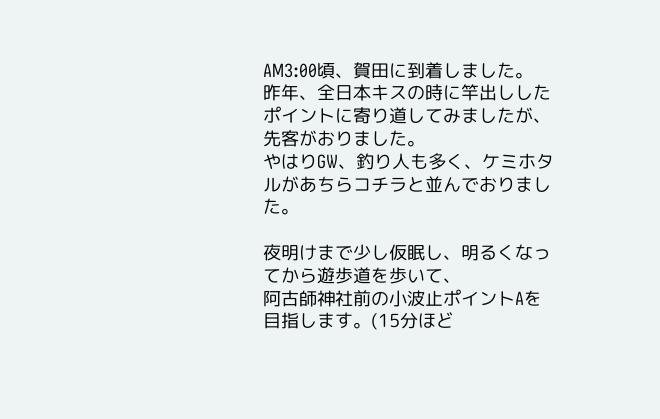AM3:00頃、賀田に到着しました。
昨年、全日本キスの時に竿出ししたポイントに寄り道してみましたが、先客がおりました。
やはりGW、釣り人も多く、ケミホタルがあちらコチラと並んでおりました。

夜明けまで少し仮眠し、明るくなってから遊歩道を歩いて、
阿古師神社前の小波止ポイントAを目指します。(15分ほど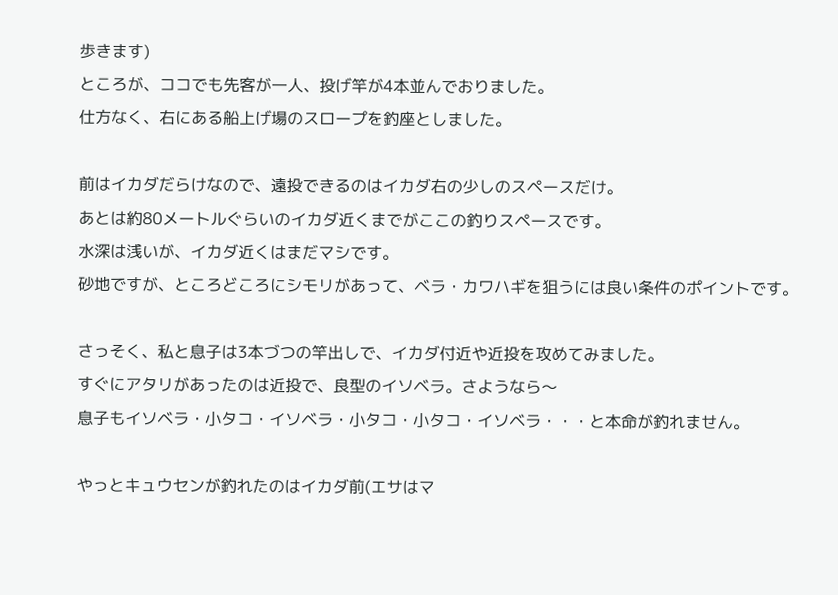歩きます)
ところが、ココでも先客が一人、投げ竿が4本並んでおりました。
仕方なく、右にある船上げ場のスロープを釣座としました。

前はイカダだらけなので、遠投できるのはイカダ右の少しのスペースだけ。
あとは約80メートルぐらいのイカダ近くまでがここの釣りスペースです。
水深は浅いが、イカダ近くはまだマシです。
砂地ですが、ところどころにシモリがあって、ベラ・カワハギを狙うには良い条件のポイントです。

さっそく、私と息子は3本づつの竿出しで、イカダ付近や近投を攻めてみました。
すぐにアタリがあったのは近投で、良型のイソベラ。さようなら〜
息子もイソベラ・小タコ・イソベラ・小タコ・小タコ・イソベラ・・・と本命が釣れません。

やっとキュウセンが釣れたのはイカダ前(エサはマ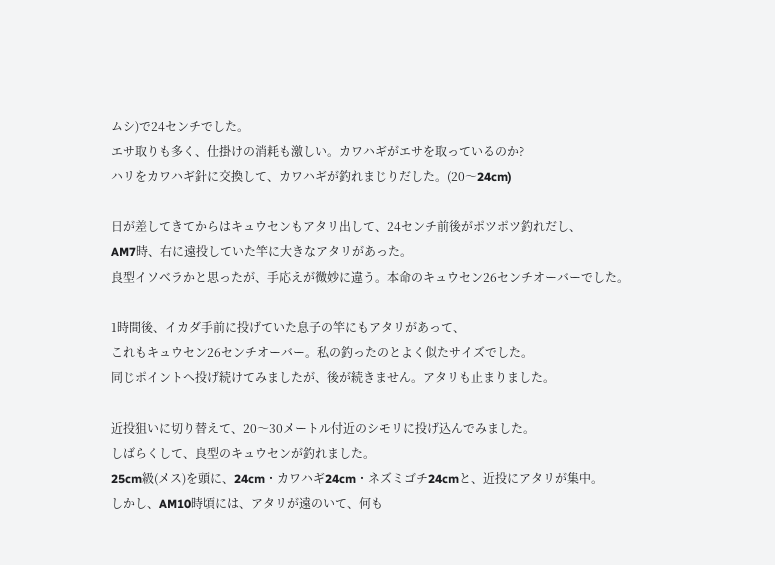ムシ)で24センチでした。
エサ取りも多く、仕掛けの消耗も激しい。カワハギがエサを取っているのか?
ハリをカワハギ針に交換して、カワハギが釣れまじりだした。(20〜24cm)

日が差してきてからはキュウセンもアタリ出して、24センチ前後がポツポツ釣れだし、
AM7時、右に遠投していた竿に大きなアタリがあった。
良型イソベラかと思ったが、手応えが微妙に違う。本命のキュウセン26センチオーバーでした。

1時間後、イカダ手前に投げていた息子の竿にもアタリがあって、
これもキュウセン26センチオーバー。私の釣ったのとよく似たサイズでした。
同じポイントへ投げ続けてみましたが、後が続きません。アタリも止まりました。

近投狙いに切り替えて、20〜30メートル付近のシモリに投げ込んでみました。
しばらくして、良型のキュウセンが釣れました。
25cm級(メス)を頭に、24cm・カワハギ24cm・ネズミゴチ24cmと、近投にアタリが集中。
しかし、AM10時頃には、アタリが遠のいて、何も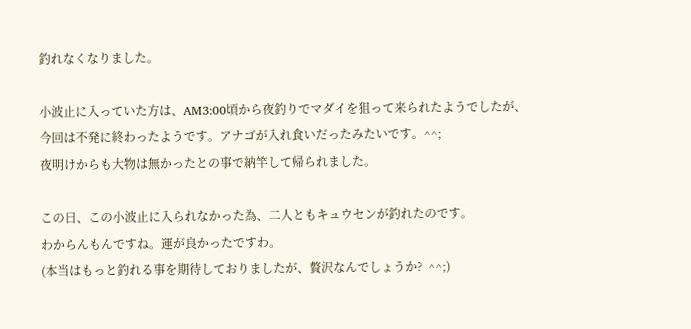釣れなくなりました。

小波止に入っていた方は、AM3:00頃から夜釣りでマダイを狙って来られたようでしたが、
今回は不発に終わったようです。アナゴが入れ食いだったみたいです。^^;
夜明けからも大物は無かったとの事で納竿して帰られました。

この日、この小波止に入られなかった為、二人ともキュウセンが釣れたのです。
わからんもんですね。運が良かったですわ。
(本当はもっと釣れる事を期待しておりましたが、贅沢なんでしょうか?  ^^;)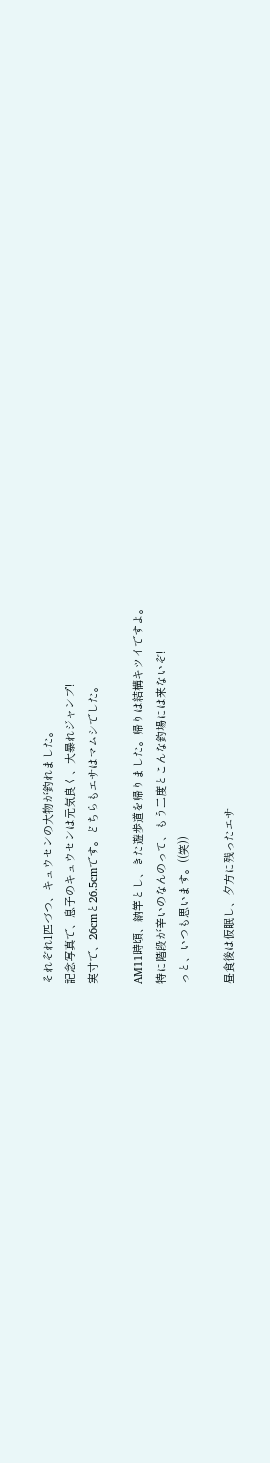それぞれ1匹づつ、キュウセンの大物が釣れました。
記念写真で、息子のキュウセンは元気良く、大暴れジャンプ!
実寸で、26cmと26.5cmです。どちらもエサはマムシでした。

AM11時頃、納竿とし、きた遊歩道を帰りました。帰りは結構キツイですよ。
特に階段が辛いのなんのって、もう二度とこんな釣場には来ないぞ!
っと、いつも思います。((笑))

昼食後は仮眠し、夕方に残ったエサ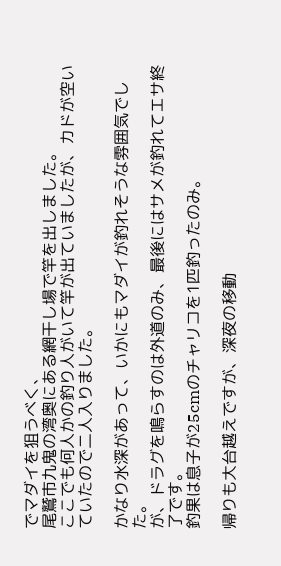でマダイを狙うべく、
尾鷲市九鬼の湾奥にある網干し場で竿を出しました。
ここでも何人かの釣り人がいて竿が出ていましたが、カドが空いていたので二人入りました。

かなり水深があって、いかにもマダイが釣れそうな雰囲気でした。
が、ドラグを鳴らすのは外道のみ、最後にはサメが釣れてエサ終了です。
釣果は息子が25cmのチャリコを1匹釣ったのみ。

帰りも大台越えですが、深夜の移動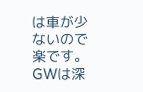は車が少ないので楽です。
GWは深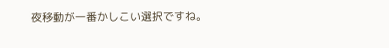夜移動が一番かしこい選択ですね。